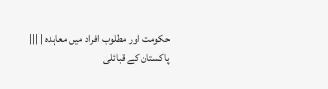حکومت اور مطلوب افراد میں معاہدہ | |||
پاکستان کے قبائلی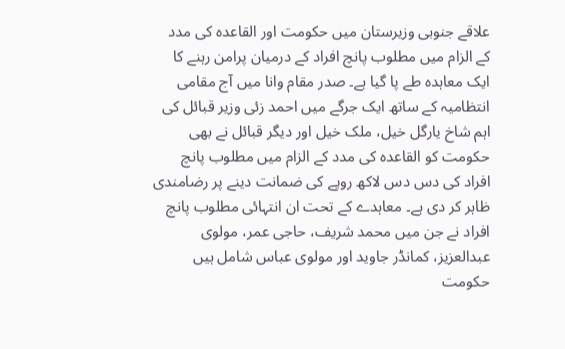علاقے جنوبی وزیرستان میں حکومت اور القاعدہ کی مدد کے الزام میں مطلوب پانچ افراد کے درمیان پرامن رہنے کا ایک معاہدہ طے پا گیا ہے۔ صدر مقام وانا میں آج مقامی انتظامیہ کے ساتھ ایک جرگے میں احمد زئی وزیر قبائل کی اہم شاخ یارگل خیل، ملک خیل اور دیگر قبائل نے بھی حکومت کو القاعدہ کی مدد کے الزام میں مطلوب پانچ افراد کی دس دس لاکھ روپے کی ضمانت دینے پر رضامندی ظاہر کر دی ہے۔ معاہدے کے تحت ان انتہائی مطلوب پانچ افراد نے جن میں محمد شریف، حاجی عمر، مولوی عبدالعزیز، کمانڈر جاوید اور مولوی عباس شامل ہیں حکومت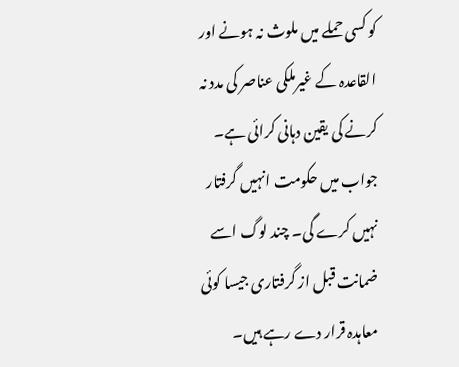کو کسی حملے میں ملوث نہ ہونے اور القاعدہ کے غیرملکی عناصر کی مدد نہ کرنے کی یقین دہانی کرائی ہے۔ جواب میں حکومت انہیں گرفتار نہیں کرے گی۔ چند لوگ اسے ضمانت قبل از گرفتاری جیسا کوئی معاہدہ قرار دے رہے ہیں۔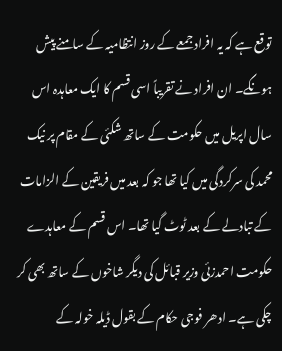توقع ہے کہ یہ افراد جمعے کے روز انتظامیہ کے سامنے پیش ہونگے۔ ان افراد نے تقریباً اسی قسم کا ایک معاہدہ اس سال اپریل میں حکومت کے ساتھ شکئی کے مقام پر نیک محمد کی سرکردگی میں کیا تھا جو کہ بعد میں فریقین کے الزامات کے تبادلے کے بعد ٹوٹ گیا تھا۔ اس قسم کے معاہدے حکومت احمدزئی وزیر قبائل کی دیگر شاخوں کے ساتھ بھی کر چکی ہے۔ ادھر فوجی حکام کے بقول ڈیلہ خولہ کے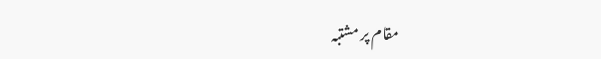مقام پر مشتبہ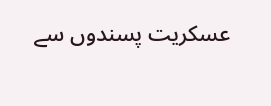عسکریت پسندوں سے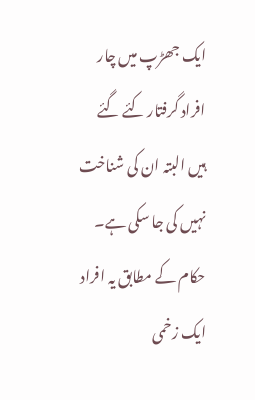ایک جھڑپ میں چار افراد گرفتار کئے گئے ہیں البتہ ان کی شناخت نہیں کی جا سکی ہے۔ حکام کے مطابق یہ افراد ایک زخمی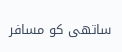ساتھی کو مسافر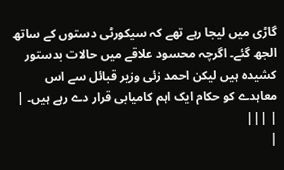گاڑی میں لیجا رہے تھے کہ سیکورٹی دستوں کے ساتھ الجھ گئے۔ اگرچہ محسود علاقے میں حالات بدستور کشیدہ ہیں لیکن احمد زئی وزیر قبائل سے اس معاہدے کو حکام ایک اہم کامیابی قرار دے رہے ہیں۔ |
| |||
|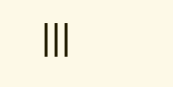|||